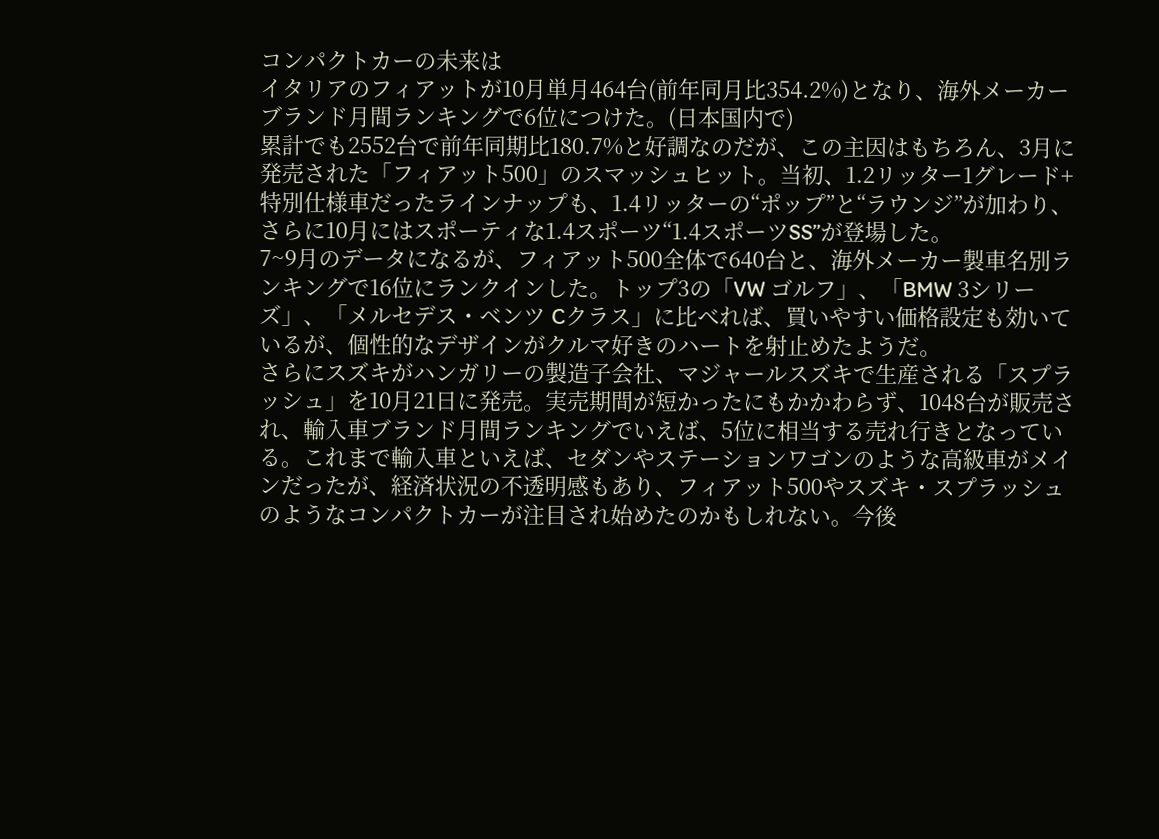コンパクトカーの未来は
イタリアのフィアットが10月単月464台(前年同月比354.2%)となり、海外メーカーブランド月間ランキングで6位につけた。(日本国内で)
累計でも2552台で前年同期比180.7%と好調なのだが、この主因はもちろん、3月に発売された「フィアット500」のスマッシュヒット。当初、1.2リッター1グレード+特別仕様車だったラインナップも、1.4リッターの“ポップ”と“ラウンジ”が加わり、さらに10月にはスポーティな1.4スポーツ“1.4スポーツSS”が登場した。
7~9月のデータになるが、フィアット500全体で640台と、海外メーカー製車名別ランキングで16位にランクインした。トップ3の「VW ゴルフ」、「BMW 3シリーズ」、「メルセデス・ベンツ Cクラス」に比べれば、買いやすい価格設定も効いているが、個性的なデザインがクルマ好きのハートを射止めたようだ。
さらにスズキがハンガリーの製造子会社、マジャールスズキで生産される「スプラッシュ」を10月21日に発売。実売期間が短かったにもかかわらず、1048台が販売され、輸入車ブランド月間ランキングでいえば、5位に相当する売れ行きとなっている。これまで輸入車といえば、セダンやステーションワゴンのような高級車がメインだったが、経済状況の不透明感もあり、フィアット500やスズキ・スプラッシュのようなコンパクトカーが注目され始めたのかもしれない。今後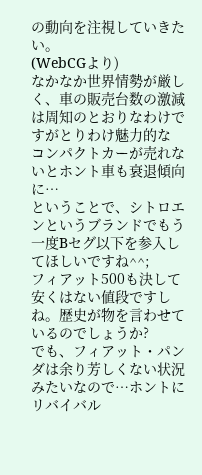の動向を注視していきたい。
(WebCGより)
なかなか世界情勢が厳しく、車の販売台数の激減は周知のとおりなわけですがとりわけ魅力的な
コンパクトカーが売れないとホント車も衰退傾向に…
ということで、シトロエンというブランドでもう一度Bセグ以下を参入してほしいですね^^;
フィアット500も決して安くはない値段ですしね。歴史が物を言わせているのでしょうか?
でも、フィアット・パンダは余り芳しくない状況みたいなので…ホントにリバイバル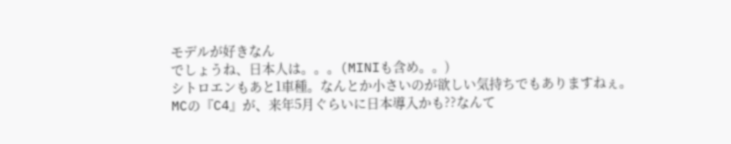モデルが好きなん
でしょうね、日本人は。。。(MINIも含め。。)
シトロエンもあと1車種。なんとか小さいのが欲しい気持ちでもありますねぇ。
MCの『C4』が、来年5月ぐらいに日本導入かも??なんて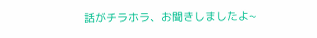話がチラホラ、お聞きしましたよ~